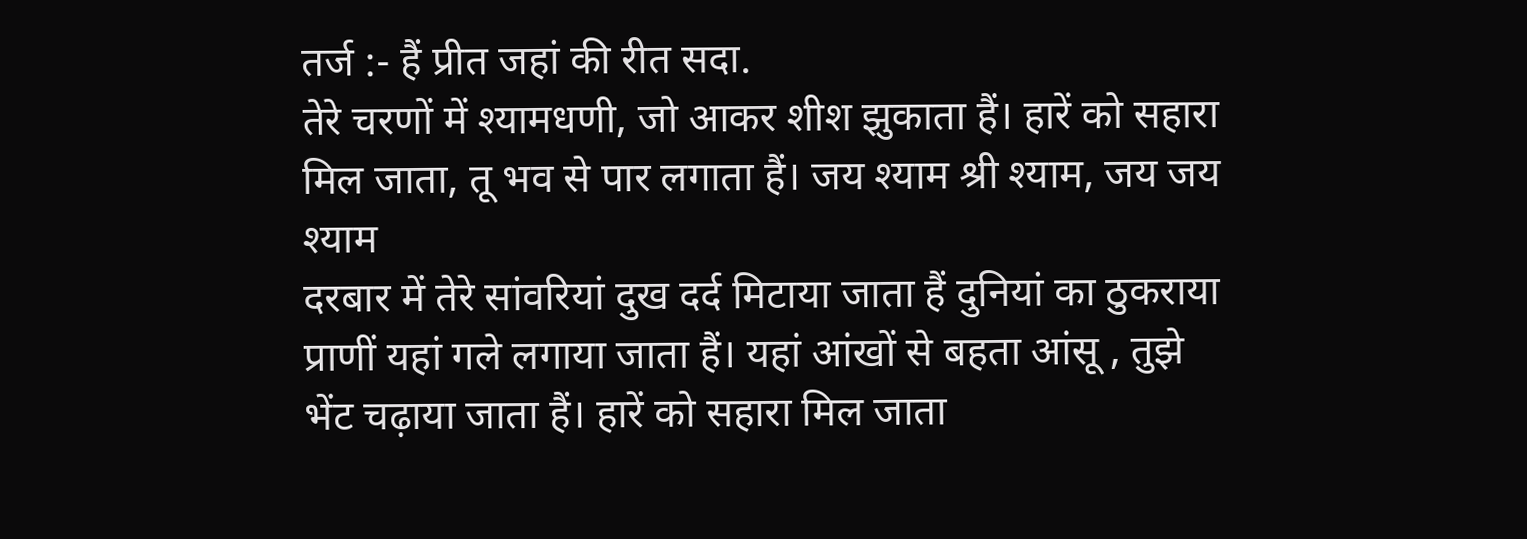तर्ज :- हैं प्रीत जहां की रीत सदा.
तेरे चरणों में श्यामधणी, जो आकर शीश झुकाता हैं। हारें को सहारा मिल जाता, तू भव से पार लगाता हैं। जय श्याम श्री श्याम, जय जय श्याम
दरबार में तेरे सांवरियां दुख दर्द मिटाया जाता हैं दुनियां का ठुकराया प्राणीं यहां गले लगाया जाता हैं। यहां आंखों से बहता आंसू , तुझे भेंट चढ़ाया जाता हैं। हारें को सहारा मिल जाता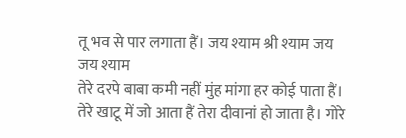तू भव से पार लगाता हैं। जय श्याम श्री श्याम जय जय श्याम
तेरे दरपे बाबा कमी नहीं मुंह मांगा हर कोई पाता हैं। तेरे खाटू में जो आता हैं तेरा दीवानां हो जाता है। गोरे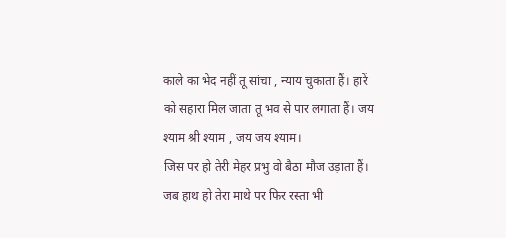काले का भेद नहीं तू सांचा , न्याय चुकाता हैं। हारें को सहारा मिल जाता तू भव से पार लगाता हैं। जय श्याम श्री श्याम , जय जय श्याम।
जिस पर हो तेरी मेहर प्रभु वो बैठा मौज उड़ाता हैं। जब हाथ हो तेरा माथे पर फिर रस्ता भी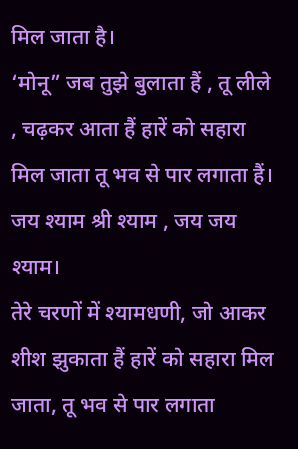मिल जाता है।
‘मोनू” जब तुझे बुलाता हैं , तू लीले , चढ़कर आता हैं हारें को सहारा मिल जाता तू भव से पार लगाता हैं। जय श्याम श्री श्याम , जय जय श्याम।
तेरे चरणों में श्यामधणी, जो आकर शीश झुकाता हैं हारें को सहारा मिल जाता, तू भव से पार लगाता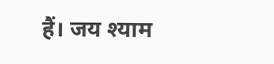हैं। जय श्याम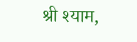श्री श्याम,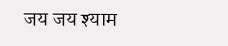जय जय श्याम